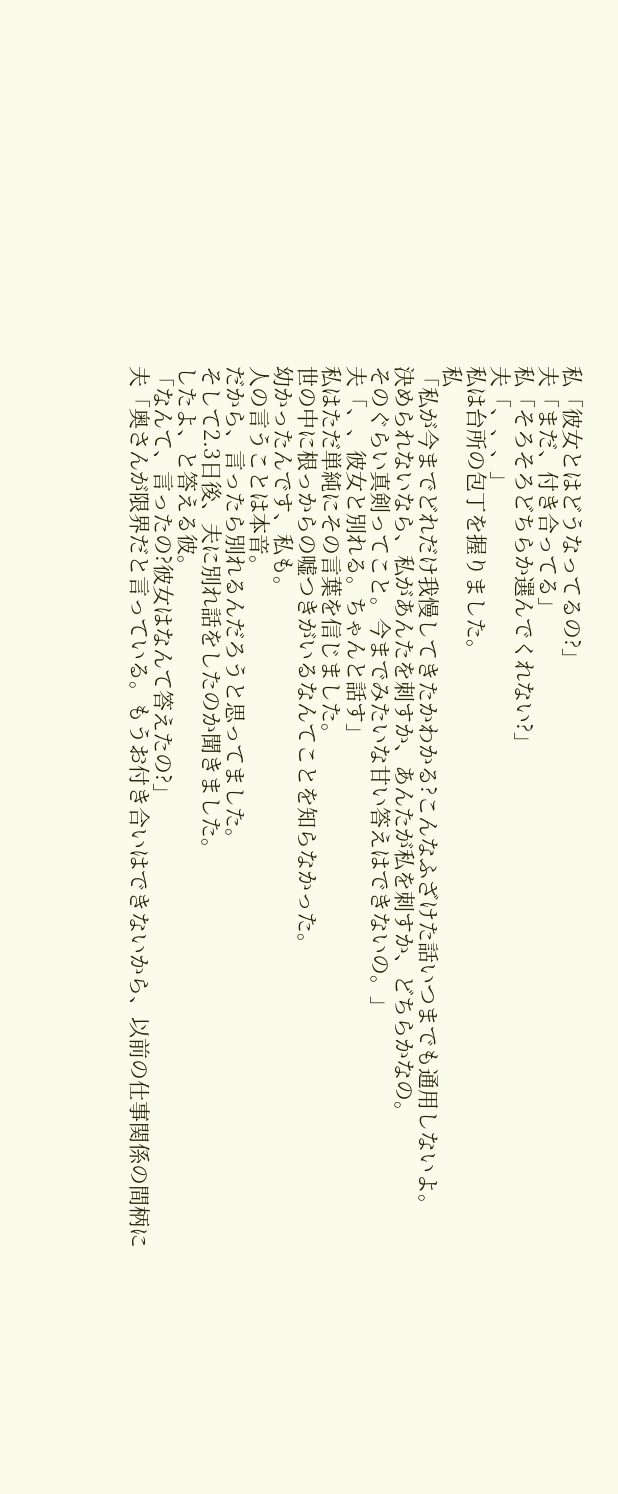私「彼女とはどうなってるの?」
夫「まだ、付き合ってる」
私「そろそろどちらか選んでくれない?」
夫「、、、」
私は台所の包丁を握りました。
私
「私が今までどれだけ我慢してきたかわかる?こんなふざけた話いつまでも通用しないよ。
決められないなら、私があんたを刺すか、あんたが私を刺すか、どちらかなの。
そのぐらい真剣ってこと。今までみたいな甘い答えはできないの。」
夫「、、彼女と別れる。ちゃんと話す」
私はただ単純にその言葉を信じました。
世の中に根っからの嘘つきがいるなんてことを知らなかった。
幼かったんです、私も。
人の言うことは本音。
だから、言ったら別れるんだろうと思ってました。
そして2.3日後、夫に別れ話をしたのか聞きました。
したよ、と答える彼。
「なんて、言ったの?彼女はなんて答えたの?」
夫「奥さんが限界だと言っている。もうお付き合いはできないから、以前の仕事関係の間柄に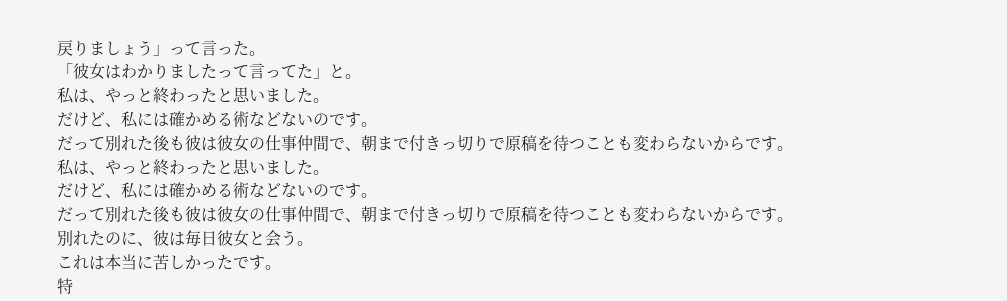戻りましょう」って言った。
「彼女はわかりましたって言ってた」と。
私は、やっと終わったと思いました。
だけど、私には確かめる術などないのです。
だって別れた後も彼は彼女の仕事仲間で、朝まで付きっ切りで原稿を待つことも変わらないからです。
私は、やっと終わったと思いました。
だけど、私には確かめる術などないのです。
だって別れた後も彼は彼女の仕事仲間で、朝まで付きっ切りで原稿を待つことも変わらないからです。
別れたのに、彼は毎日彼女と会う。
これは本当に苦しかったです。
特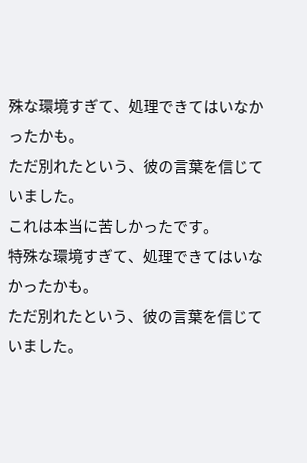殊な環境すぎて、処理できてはいなかったかも。
ただ別れたという、彼の言葉を信じていました。
これは本当に苦しかったです。
特殊な環境すぎて、処理できてはいなかったかも。
ただ別れたという、彼の言葉を信じていました。